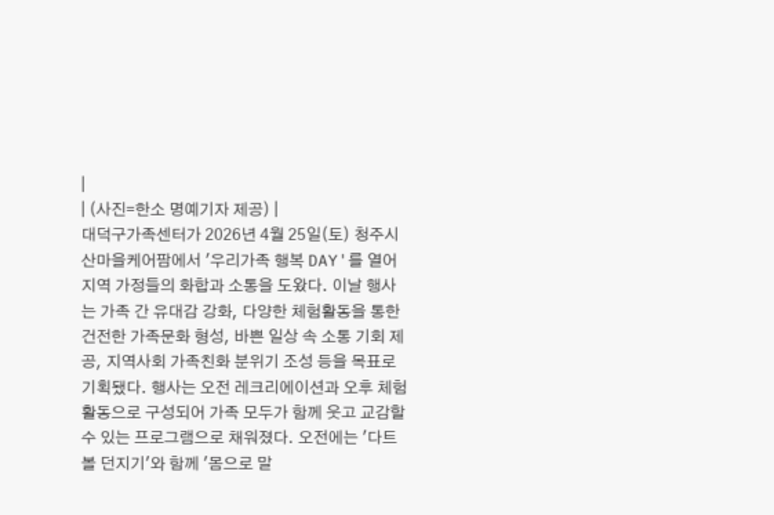|
| (사진=한소 명예기자 제공) |
대덕구가족센터가 2026년 4월 25일(토) 청주시 산마을케어팜에서 '우리가족 행복 DAY'를 열어 지역 가정들의 화합과 소통을 도왔다. 이날 행사는 가족 간 유대감 강화, 다양한 체험활동을 통한 건전한 가족문화 형성, 바쁜 일상 속 소통 기회 제공, 지역사회 가족친화 분위기 조성 등을 목표로 기획됐다. 행사는 오전 레크리에이션과 오후 체험활동으로 구성되어 가족 모두가 함께 웃고 교감할 수 있는 프로그램으로 채워졌다. 오전에는 '다트볼 던지기'와 함께 '몸으로 말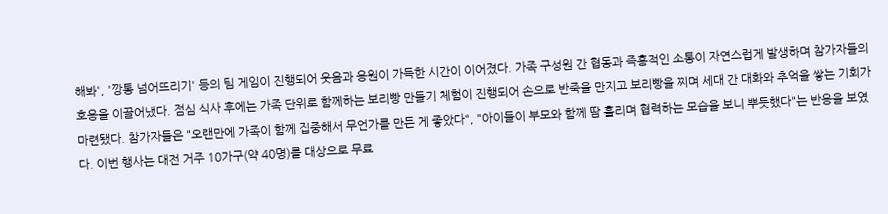해봐', '깡통 넘어뜨리기' 등의 팀 게임이 진행되어 웃음과 응원이 가득한 시간이 이어졌다. 가족 구성원 간 협동과 즉흥적인 소통이 자연스럽게 발생하며 참가자들의 호응을 이끌어냈다. 점심 식사 후에는 가족 단위로 함께하는 보리빵 만들기 체험이 진행되어 손으로 반죽을 만지고 보리빵을 찌며 세대 간 대화와 추억을 쌓는 기회가 마련됐다. 참가자들은 "오랜만에 가족이 함께 집중해서 무언가를 만든 게 좋았다", "아이들이 부모와 함께 땀 흘리며 협력하는 모습을 보니 뿌듯했다"는 반응을 보였다. 이번 행사는 대전 거주 10가구(약 40명)를 대상으로 무료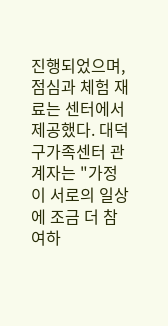진행되었으며, 점심과 체험 재료는 센터에서 제공했다. 대덕구가족센터 관계자는 "가정이 서로의 일상에 조금 더 참여하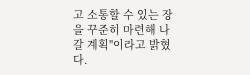고 소통할 수 있는 장을 꾸준히 마련해 나갈 계획"이라고 밝혔다.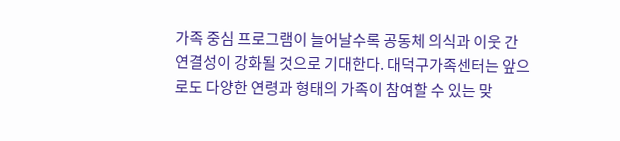가족 중심 프로그램이 늘어날수록 공동체 의식과 이웃 간 연결성이 강화될 것으로 기대한다. 대덕구가족센터는 앞으로도 다양한 연령과 형태의 가족이 참여할 수 있는 맞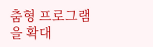춤형 프로그램을 확대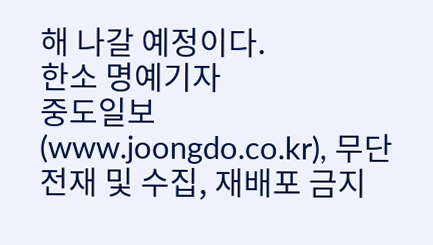해 나갈 예정이다.
한소 명예기자
중도일보(www.joongdo.co.kr), 무단전재 및 수집, 재배포 금지